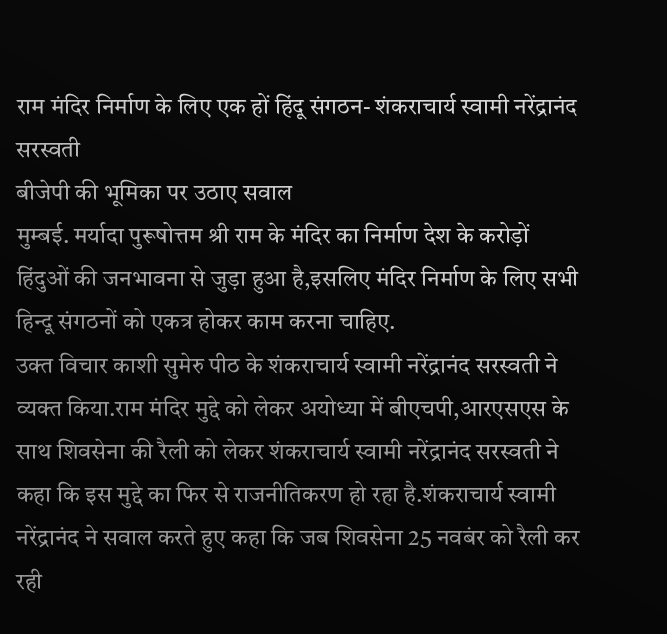राम मंदिर निर्माण के लिए एक हों हिंदू संगठन- शंकराचार्य स्वामी नरेंद्रानंद सरस्वती
बीजेपी की भूमिका पर उठाए सवाल
मुम्बई. मर्यादा पुरूषोत्तम श्री राम के मंदिर का निर्माण देश के करोड़ों हिंदुओं की जनभावना से जुड़ा हुआ है,इसलिए मंदिर निर्माण के लिए सभी हिन्दू संगठनों को एकत्र होकर काम करना चाहिए.
उक्त विचार काशी सुमेरु पीठ के शंकराचार्य स्वामी नरेंद्रानंद सरस्वती ने व्यक्त किया.राम मंदिर मुद्दे को लेकर अयोध्या में बीएचपी,आरएसएस के साथ शिवसेना की रैली को लेकर शंकराचार्य स्वामी नरेंद्रानंद सरस्वती ने कहा कि इस मुद्दे का फिर से राजनीतिकरण हो रहा है.शंकराचार्य स्वामी नरेंद्रानंद ने सवाल करते हुए कहा कि जब शिवसेना 25 नवबंर को रैली कर रही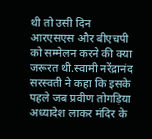थी तो उसी दिन आरएसएस और बीएचपी को सम्मेलन करने की क्या जरूरत थी.स्वामी नरेंद्रानंद सरस्वती ने कहा कि इसके पहले जब प्रवीण तोगड़िया अध्यादेश लाकर मंदिर के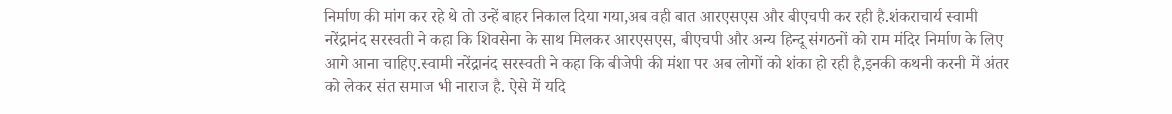निर्माण की मांग कर रहे थे तो उन्हें बाहर निकाल दिया गया,अब वही बात आरएसएस और बीएचपी कर रही है.शंकराचार्य स्वामी नरेंद्रानंद सरस्वती ने कहा कि शिवसेना के साथ मिलकर आरएसएस, बीएचपी और अन्य हिन्दू संगठनों को राम मंदिर निर्माण के लिए आगे आना चाहिए.स्वामी नरेंद्रानंद सरस्वती ने कहा कि बीजेपी की मंशा पर अब लोगों को शंका हो रही है,इनकी कथनी करनी में अंतर को लेकर संत समाज भी नाराज है. ऐसे में यदि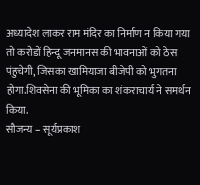अध्यादेश लाकर राम मंदिर का निर्माण न किया गया तो करोडों हिन्दू जनमानस की भावनाओं को ठेस पंहुचेगी, जिसका खामियाजा बीजेपी को भुगतना होगा.शिवसेना की भूमिका का शंकराचार्य ने समर्थन किया.
सौजन्य – सूर्यप्रकाश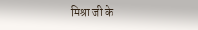मिश्रा जी के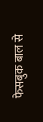फेसबुक बाल से